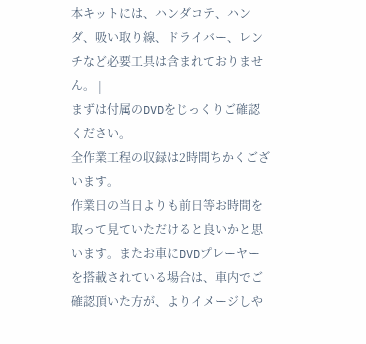本キットには、ハンダコテ、ハンダ、吸い取り線、ドライバー、レンチなど必要工具は含まれておりません。 |
まずは付属のDVDをじっくりご確認ください。
全作業工程の収録は2時間ちかくございます。
作業日の当日よりも前日等お時間を取って見ていただけると良いかと思います。またお車にDVDプレーヤーを搭載されている場合は、車内でご確認頂いた方が、よりイメージしや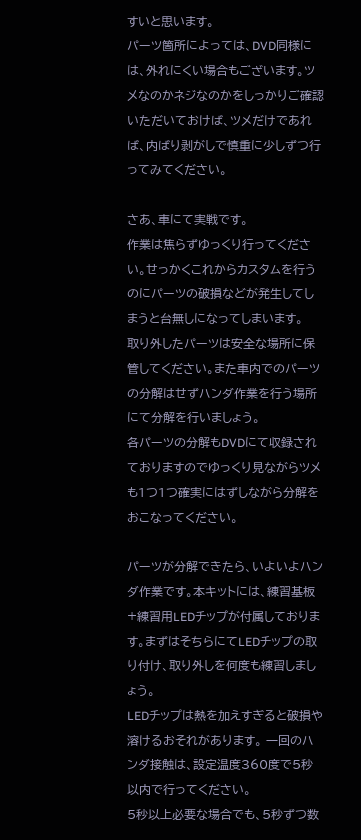すいと思います。
パーツ箇所によっては、DVD同様には、外れにくい場合もございます。ツメなのかネジなのかをしっかりご確認いただいておけば、ツメだけであれば、内ばり剥がしで慎重に少しずつ行ってみてください。

さあ、車にて実戦です。
作業は焦らずゆっくり行ってください。せっかくこれからカスタムを行うのにパーツの破損などが発生してしまうと台無しになってしまいます。
取り外したパーツは安全な場所に保管してください。また車内でのパーツの分解はせずハンダ作業を行う場所にて分解を行いましょう。
各パーツの分解もDVDにて収録されておりますのでゆっくり見ながらツメも1つ1つ確実にはずしながら分解をおこなってください。

パーツが分解できたら、いよいよハンダ作業です。本キットには、練習基板+練習用LEDチップが付属しております。まずはそちらにてLEDチップの取り付け、取り外しを何度も練習しましょう。
LEDチップは熱を加えすぎると破損や溶けるおそれがあります。 一回のハンダ接触は、設定温度360度で5秒以内で行ってください。
5秒以上必要な場合でも、5秒ずつ数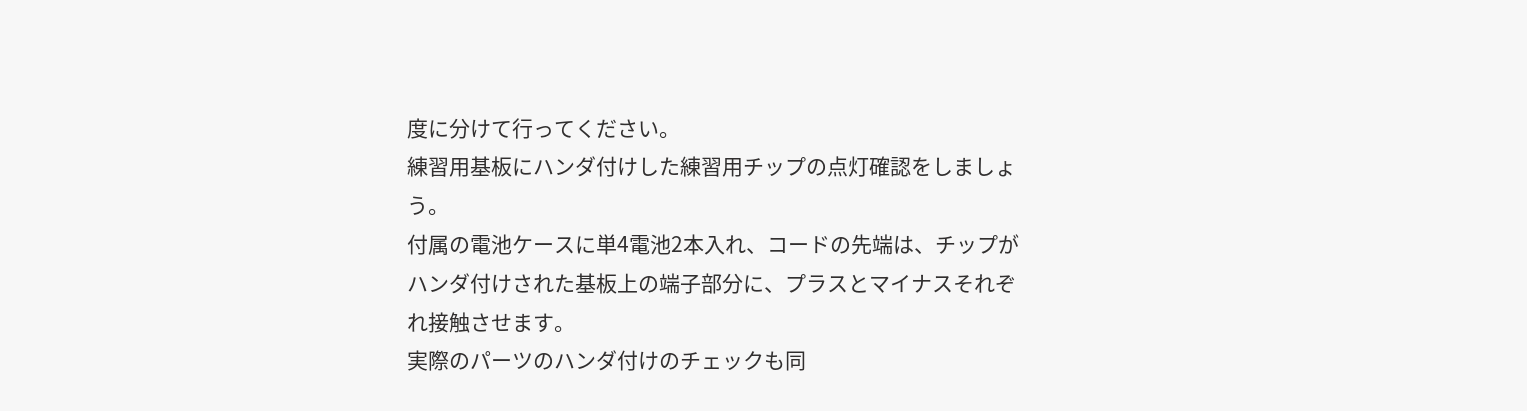度に分けて行ってください。
練習用基板にハンダ付けした練習用チップの点灯確認をしましょう。
付属の電池ケースに単4電池2本入れ、コードの先端は、チップがハンダ付けされた基板上の端子部分に、プラスとマイナスそれぞれ接触させます。
実際のパーツのハンダ付けのチェックも同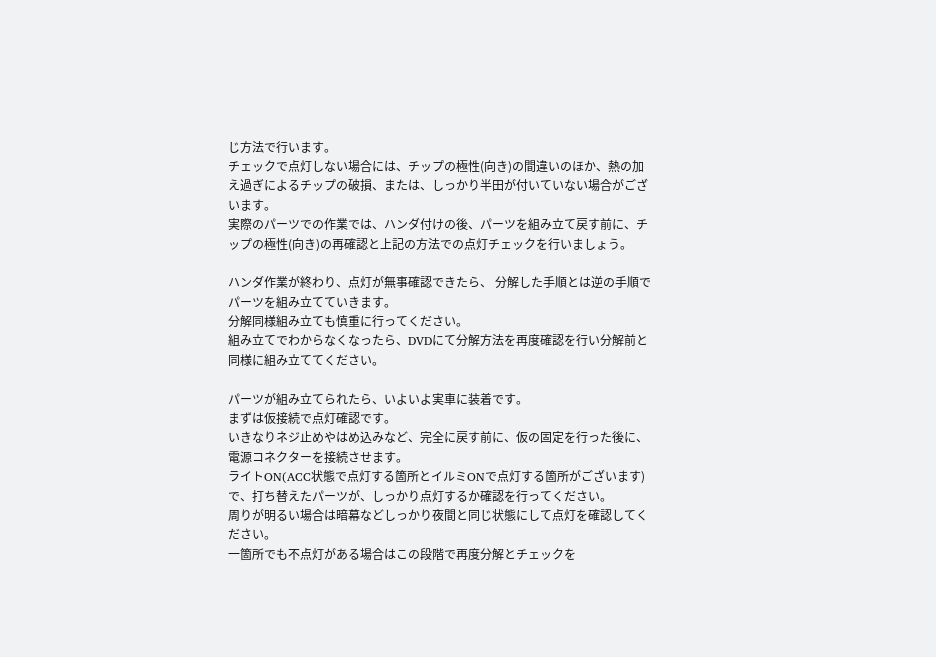じ方法で行います。
チェックで点灯しない場合には、チップの極性(向き)の間違いのほか、熱の加え過ぎによるチップの破損、または、しっかり半田が付いていない場合がございます。
実際のパーツでの作業では、ハンダ付けの後、パーツを組み立て戻す前に、チップの極性(向き)の再確認と上記の方法での点灯チェックを行いましょう。

ハンダ作業が終わり、点灯が無事確認できたら、 分解した手順とは逆の手順でパーツを組み立てていきます。
分解同様組み立ても慎重に行ってください。
組み立てでわからなくなったら、DVDにて分解方法を再度確認を行い分解前と同様に組み立ててください。

パーツが組み立てられたら、いよいよ実車に装着です。
まずは仮接続で点灯確認です。
いきなりネジ止めやはめ込みなど、完全に戻す前に、仮の固定を行った後に、電源コネクターを接続させます。
ライトON(ACC状態で点灯する箇所とイルミONで点灯する箇所がございます)で、打ち替えたパーツが、しっかり点灯するか確認を行ってください。
周りが明るい場合は暗幕などしっかり夜間と同じ状態にして点灯を確認してください。
一箇所でも不点灯がある場合はこの段階で再度分解とチェックを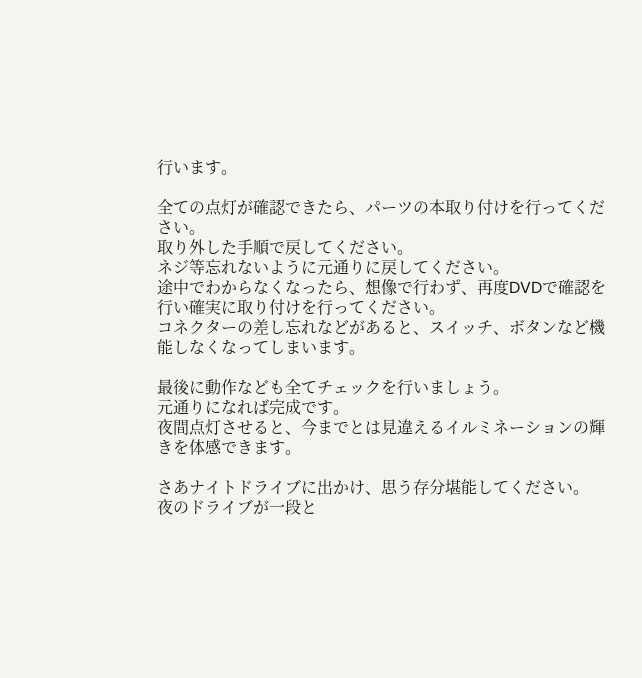行います。

全ての点灯が確認できたら、パーツの本取り付けを行ってください。
取り外した手順で戻してください。
ネジ等忘れないように元通りに戻してください。
途中でわからなくなったら、想像で行わず、再度DVDで確認を行い確実に取り付けを行ってください。
コネクターの差し忘れなどがあると、スイッチ、ボタンなど機能しなくなってしまいます。

最後に動作なども全てチェックを行いましょう。
元通りになれば完成です。
夜間点灯させると、今までとは見違えるイルミネーションの輝きを体感できます。

さあナイトドライブに出かけ、思う存分堪能してください。
夜のドライブが一段と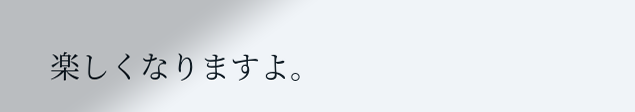楽しくなりますよ。